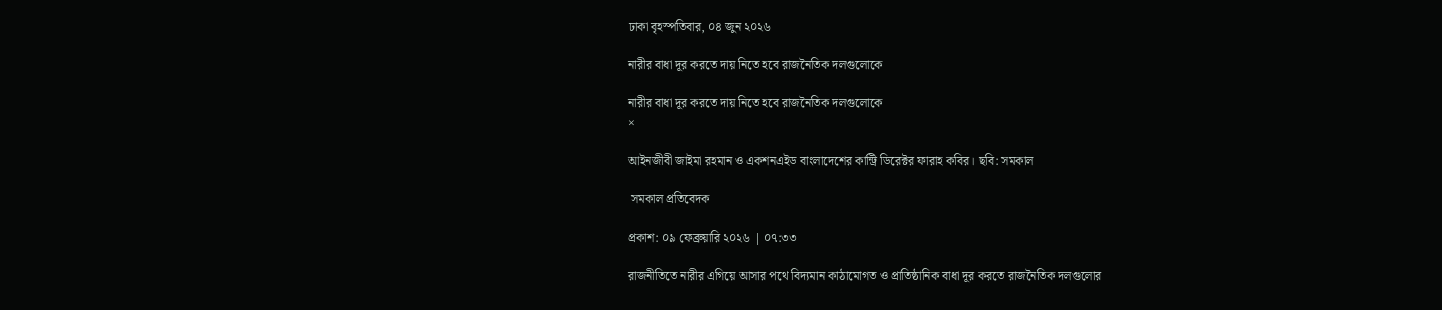ঢাকা বৃহস্পতিবার, ০৪ জুন ২০২৬

নারীর বাধা দূর করতে দায় নিতে হবে রাজনৈতিক দলগুলোকে

নারীর বাধা দূর করতে দায় নিতে হবে রাজনৈতিক দলগুলোকে
×

আইনজীবী জাইমা রহমান ও একশনএইড বাংলাদেশের কান্ট্রি ডিরেক্টর ফারাহ কবির। ছবি: সমকাল

 সমকাল প্রতিবেদক

প্রকাশ: ০৯ ফেব্রুয়ারি ২০২৬ | ০৭:৩৩

রাজনীতিতে নারীর এগিয়ে আসার পথে বিদ্যমান কাঠামোগত ও প্রাতিষ্ঠানিক বাধা দূর করতে রাজনৈতিক দলগুলোর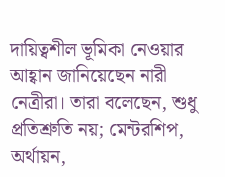দায়িত্বশীল ভূমিকা নেওয়ার আহ্বান জানিয়েছেন নারী নেত্রীরা। তারা বলেছেন, শুধু প্রতিশ্রুতি নয়; মেন্টরশিপ, অর্থায়ন,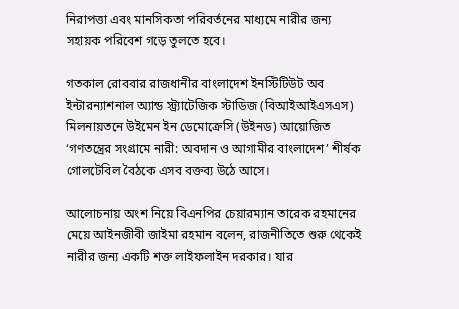নিরাপত্তা এবং মানসিকতা পরিবর্তনের মাধ্যমে নারীর জন্য সহায়ক পরিবেশ গড়ে তুলতে হবে।

গতকাল রোববার রাজধানীর বাংলাদেশ ইনস্টিটিউট অব ইন্টারন্যাশনাল অ্যান্ড স্ট্র্যাটেজিক স্টাডিজ (বিআইআইএসএস) মিলনায়তনে উইমেন ইন ডেমোক্রেসি (উইনড) আয়োজিত ‘গণতন্ত্রের সংগ্রামে নারী: অবদান ও আগামীর বাংলাদেশ’ শীর্ষক গোলটেবিল বৈঠকে এসব বক্তব্য উঠে আসে।

আলোচনায় অংশ নিয়ে বিএনপির চেয়ারম্যান তারেক রহমানের মেয়ে আইনজীবী জাইমা রহমান বলেন, রাজনীতিতে শুরু থেকেই নারীর জন্য একটি শক্ত লাইফলাইন দরকার। যার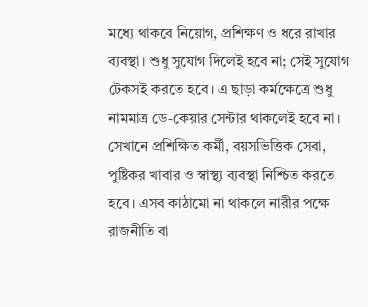মধ্যে থাকবে নিয়োগ, প্রশিক্ষণ ও ধরে রাখার ব্যবস্থা। শুধু সুযোগ দিলেই হবে না; সেই সুযোগ টেকসই করতে হবে। এ ছাড়া কর্মক্ষেত্রে শুধু নামমাত্র ডে-কেয়ার সেন্টার থাকলেই হবে না। সেখানে প্রশিক্ষিত কর্মী, বয়সভিত্তিক সেবা, পুষ্টিকর খাবার ও স্বাস্থ্য ব্যবস্থা নিশ্চিত করতে হবে। এসব কাঠামো না থাকলে নারীর পক্ষে রাজনীতি বা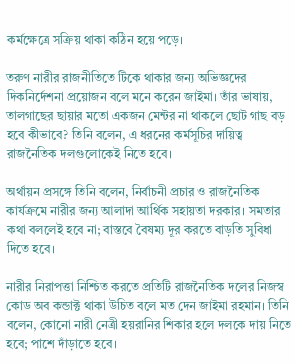কর্মক্ষেত্রে সক্রিয় থাকা কঠিন হয়ে পড়ে।

তরুণ নারীর রাজনীতিতে টিকে থাকার জন্য অভিজ্ঞদের দিকনির্দেশনা প্রয়োজন বলে মনে করেন জাইমা। তাঁর ভাষায়, তালগাছের ছায়ার মতো একজন মেন্টর না থাকলে ছোট গাছ বড় হবে কীভাবে? তিনি বলেন, এ ধরনের কর্মসূচির দায়িত্ব রাজনৈতিক দলগুলোকেই নিতে হবে।

অর্থায়ন প্রসঙ্গে তিনি বলেন, নির্বাচনী প্রচার ও রাজনৈতিক কার্যক্রমে নারীর জন্য আলাদা আর্থিক সহায়তা দরকার। সমতার কথা বললেই হবে না; বাস্তবে বৈষম্য দূর করতে বাড়তি সুবিধা দিতে হবে।

নারীর নিরাপত্তা নিশ্চিত করতে প্রতিটি রাজনৈতিক দলের নিজস্ব কোড অব কন্ডাক্ট থাকা উচিত বলে মত দেন জাইমা রহমান। তিনি বলেন, কোনো নারী নেত্রী হয়রানির শিকার হলে দলকে দায় নিতে হবে; পাশে দাঁড়াতে হবে।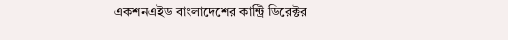একশনএইড বাংলাদেশের কান্ট্রি ডিরেক্টর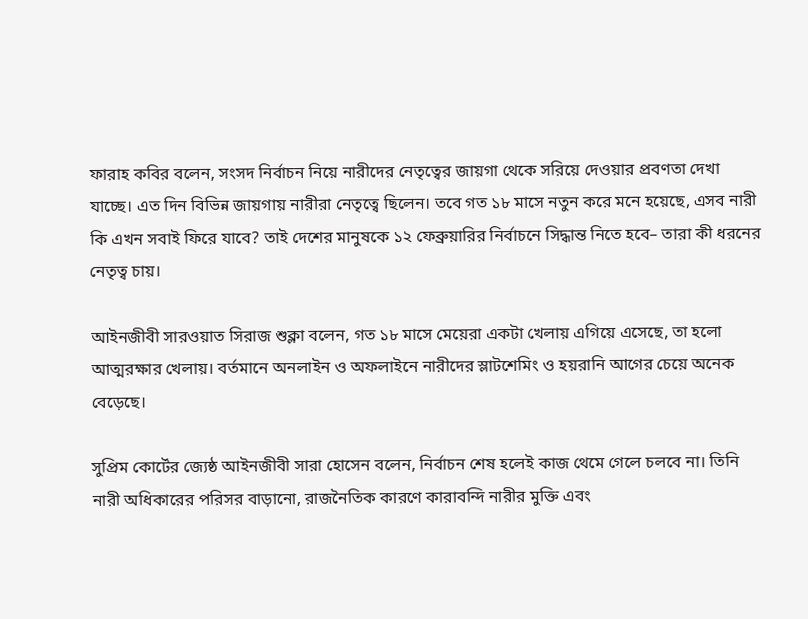ফারাহ কবির বলেন, সংসদ নির্বাচন নিয়ে নারীদের নেতৃত্বের জায়গা থেকে সরিয়ে দেওয়ার প্রবণতা দেখা যাচ্ছে। এত দিন বিভিন্ন জায়গায় নারীরা নেতৃত্বে ছিলেন। তবে গত ১৮ মাসে নতুন করে মনে হয়েছে, এসব নারী কি এখন সবাই ফিরে যাবে? তাই দেশের মানুষকে ১২ ফেব্রুয়ারির নির্বাচনে সিদ্ধান্ত নিতে হবে– তারা কী ধরনের নেতৃত্ব চায়।

আইনজীবী সারওয়াত সিরাজ শুক্লা বলেন, গত ১৮ মাসে মেয়েরা একটা খেলায় এগিয়ে এসেছে, তা হলো আত্মরক্ষার খেলায়। বর্তমানে অনলাইন ও অফলাইনে নারীদের স্লাটশেমিং ও হয়রানি আগের চেয়ে অনেক বেড়েছে।

সুপ্রিম কোর্টের জ্যেষ্ঠ আইনজীবী সারা হোসেন বলেন, নির্বাচন শেষ হলেই কাজ থেমে গেলে চলবে না। তিনি নারী অধিকারের পরিসর বাড়ানো, রাজনৈতিক কারণে কারাবন্দি নারীর মুক্তি এবং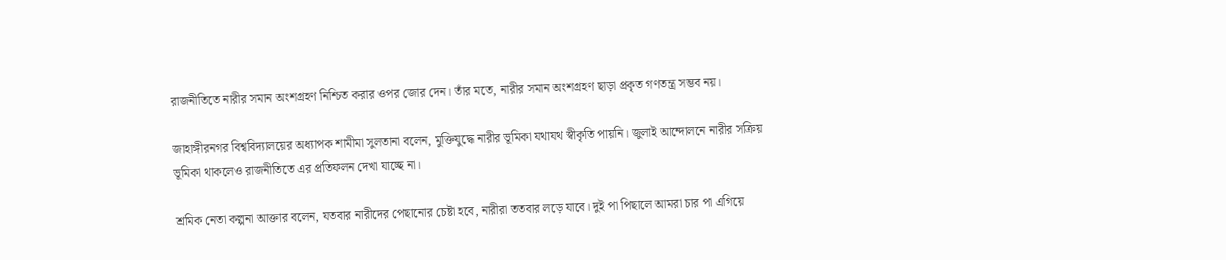রাজনীতিতে নারীর সমান অংশগ্রহণ নিশ্চিত করার ওপর জোর দেন। তাঁর মতে, নারীর সমান অংশগ্রহণ ছাড়া প্রকৃত গণতন্ত্র সম্ভব নয়।

জাহাঙ্গীরনগর বিশ্ববিদ্যালয়ের অধ্যাপক শামীমা সুলতানা বলেন, মুক্তিযুদ্ধে নারীর ভূমিকা যথাযথ স্বীকৃতি পায়নি। জুলাই আন্দোলনে নারীর সক্রিয় ভূমিকা থাকলেও রাজনীতিতে এর প্রতিফলন দেখা যাচ্ছে না।

শ্রমিক নেতা কল্পনা আক্তার বলেন, যতবার নারীদের পেছানোর চেষ্টা হবে, নারীরা ততবার লড়ে যাবে। দুই পা পিছালে আমরা চার পা এগিয়ে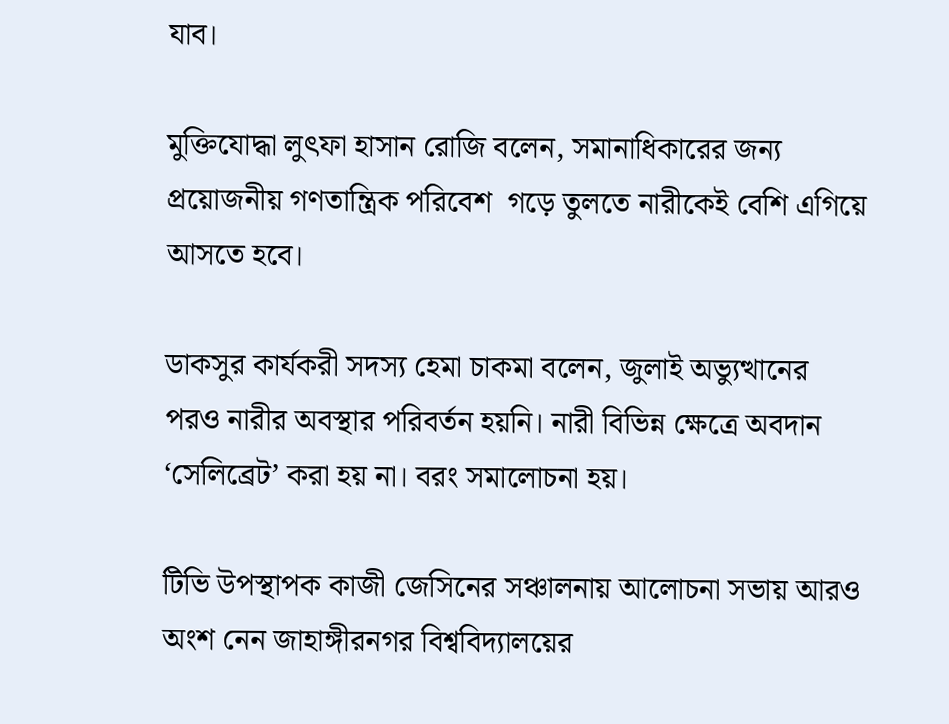যাব।

মুক্তিযোদ্ধা লুৎফা হাসান রোজি বলেন, সমানাধিকারের জন্য প্রয়োজনীয় গণতান্ত্রিক পরিবেশ  গড়ে তুলতে নারীকেই বেশি এগিয়ে আসতে হবে।

ডাকসুর কার্যকরী সদস্য হেমা চাকমা বলেন, জুলাই অভ্যুত্থানের পরও নারীর অবস্থার পরিবর্তন হয়নি। নারী বিভিন্ন ক্ষেত্রে অবদান ‘সেলিব্রেট’ করা হয় না। বরং সমালোচনা হয়।

টিভি উপস্থাপক কাজী জেসিনের সঞ্চালনায় আলোচনা সভায় আরও অংশ নেন জাহাঙ্গীরনগর বিশ্ববিদ্যালয়ের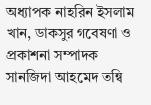অধ্যাপক নাহরিন ইসলাম খান, ডাকসুর গবেষণা ও প্রকাশনা সম্পাদক সানজিদা আহমেদ তন্বি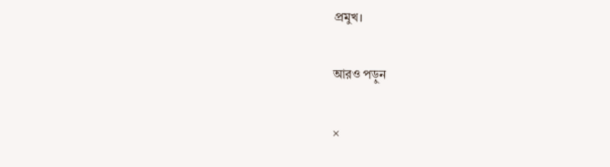প্রমুখ।

আরও পড়ুন

×